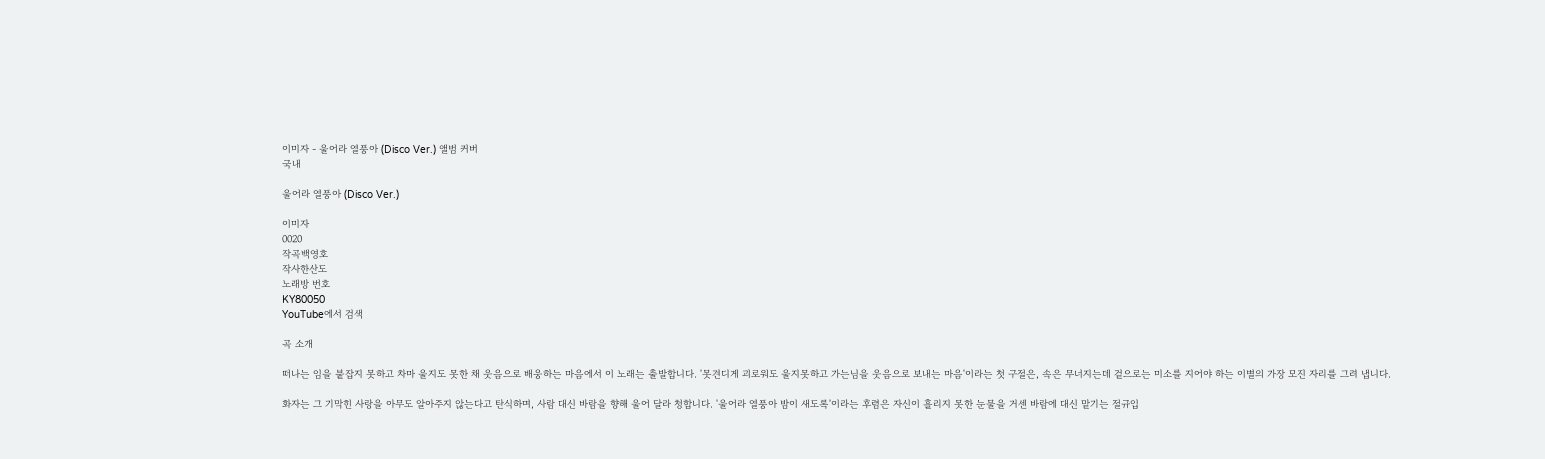이미자 - 울어라 열풍아 (Disco Ver.) 앨범 커버
국내

울어라 열풍아 (Disco Ver.)

이미자
0020
작곡백영호
작사한산도
노래방 번호
KY80050
YouTube에서 검색

곡 소개

떠나는 임을 붙잡지 못하고 차마 울지도 못한 채 웃음으로 배웅하는 마음에서 이 노래는 출발합니다. '못견디게 괴로워도 울지못하고 가는님을 웃음으로 보내는 마음'이라는 첫 구절은, 속은 무너지는데 겉으로는 미소를 지어야 하는 이별의 가장 모진 자리를 그려 냅니다.

화자는 그 기막힌 사랑을 아무도 알아주지 않는다고 탄식하며, 사람 대신 바람을 향해 울어 달라 청합니다. '울어라 열풍아 밤이 새도록'이라는 후렴은 자신이 흘리지 못한 눈물을 거센 바람에 대신 맡기는 절규입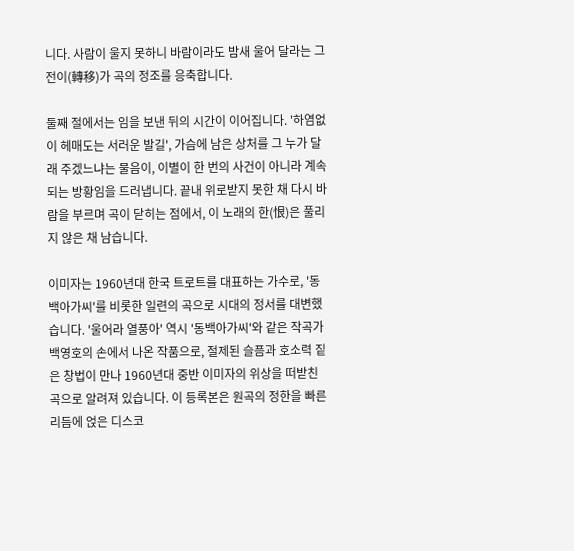니다. 사람이 울지 못하니 바람이라도 밤새 울어 달라는 그 전이(轉移)가 곡의 정조를 응축합니다.

둘째 절에서는 임을 보낸 뒤의 시간이 이어집니다. '하염없이 헤매도는 서러운 발길', 가슴에 남은 상처를 그 누가 달래 주겠느냐는 물음이, 이별이 한 번의 사건이 아니라 계속되는 방황임을 드러냅니다. 끝내 위로받지 못한 채 다시 바람을 부르며 곡이 닫히는 점에서, 이 노래의 한(恨)은 풀리지 않은 채 남습니다.

이미자는 1960년대 한국 트로트를 대표하는 가수로, '동백아가씨'를 비롯한 일련의 곡으로 시대의 정서를 대변했습니다. '울어라 열풍아' 역시 '동백아가씨'와 같은 작곡가 백영호의 손에서 나온 작품으로, 절제된 슬픔과 호소력 짙은 창법이 만나 1960년대 중반 이미자의 위상을 떠받친 곡으로 알려져 있습니다. 이 등록본은 원곡의 정한을 빠른 리듬에 얹은 디스코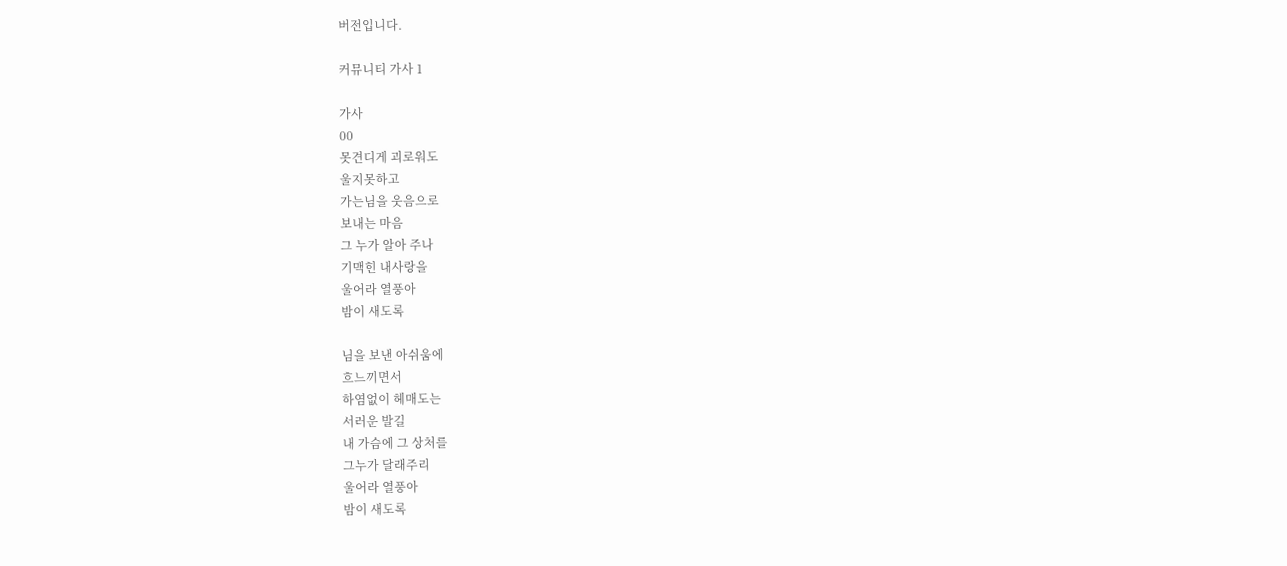버전입니다.

커뮤니티 가사 1

가사
00
못견디게 괴로워도
울지못하고
가는님을 웃음으로
보내는 마음
그 누가 알아 주나
기맥힌 내사랑을
울어라 열풍아
밤이 새도록

님을 보낸 아쉬움에
흐느끼면서
하염없이 헤매도는
서러운 발길
내 가슴에 그 상처를
그누가 달래주리
울어라 열풍아
밤이 새도록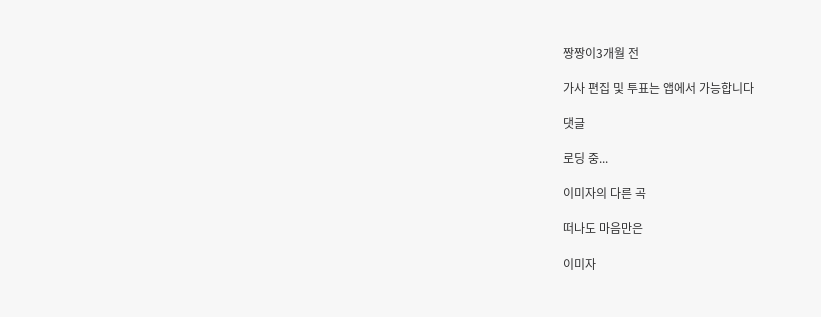짱짱이3개월 전

가사 편집 및 투표는 앱에서 가능합니다

댓글

로딩 중...

이미자의 다른 곡

떠나도 마음만은

이미자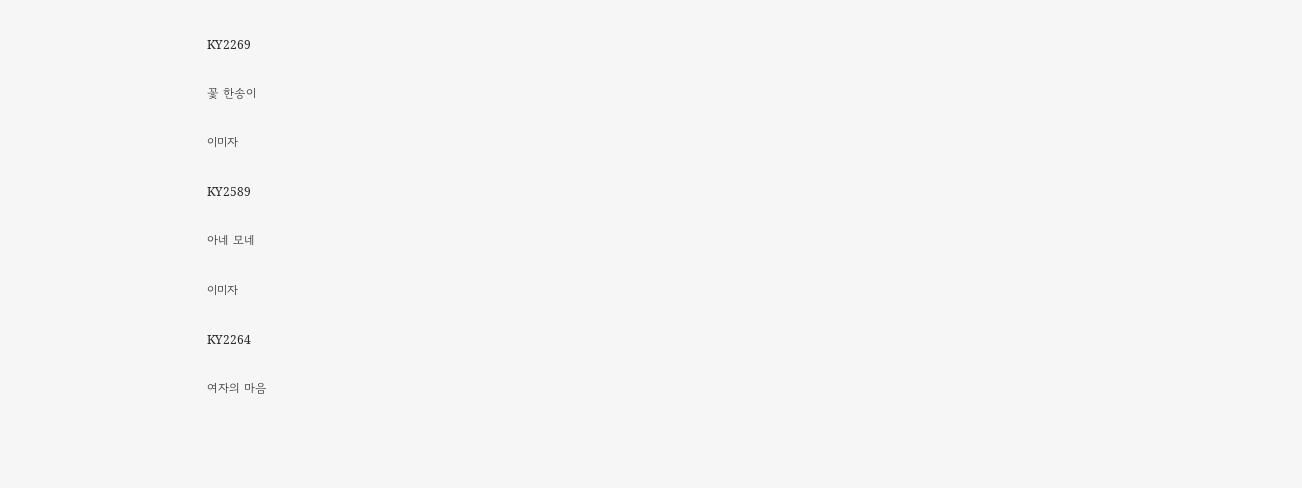KY2269

꽃 한송이

이미자

KY2589

아네 모네

이미자

KY2264

여자의 마음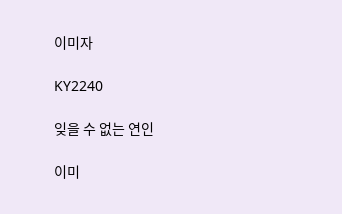이미자

KY2240

잊을 수 없는 연인

이미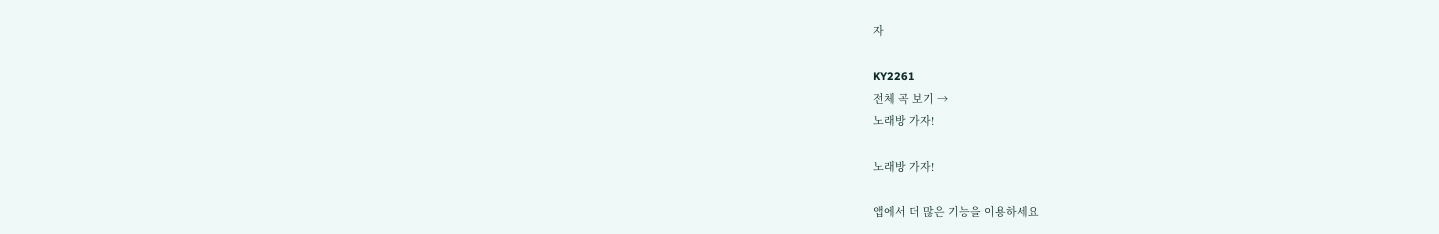자

KY2261
전체 곡 보기 →
노래방 가자!

노래방 가자!

앱에서 더 많은 기능을 이용하세요